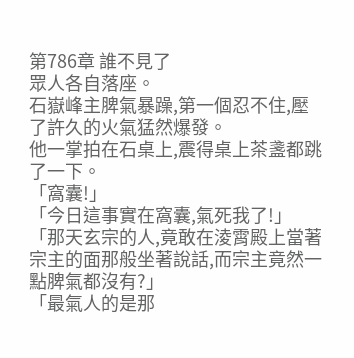第786章 誰不見了
眾人各自落座。
石嶽峰主脾氣暴躁,第一個忍不住,壓了許久的火氣猛然爆發。
他一掌拍在石桌上,震得桌上茶盞都跳了一下。
「窩囊!」
「今日這事實在窩囊,氣死我了!」
「那天玄宗的人,竟敢在淩霄殿上當著宗主的面那般坐著說話,而宗主竟然一點脾氣都沒有?」
「最氣人的是那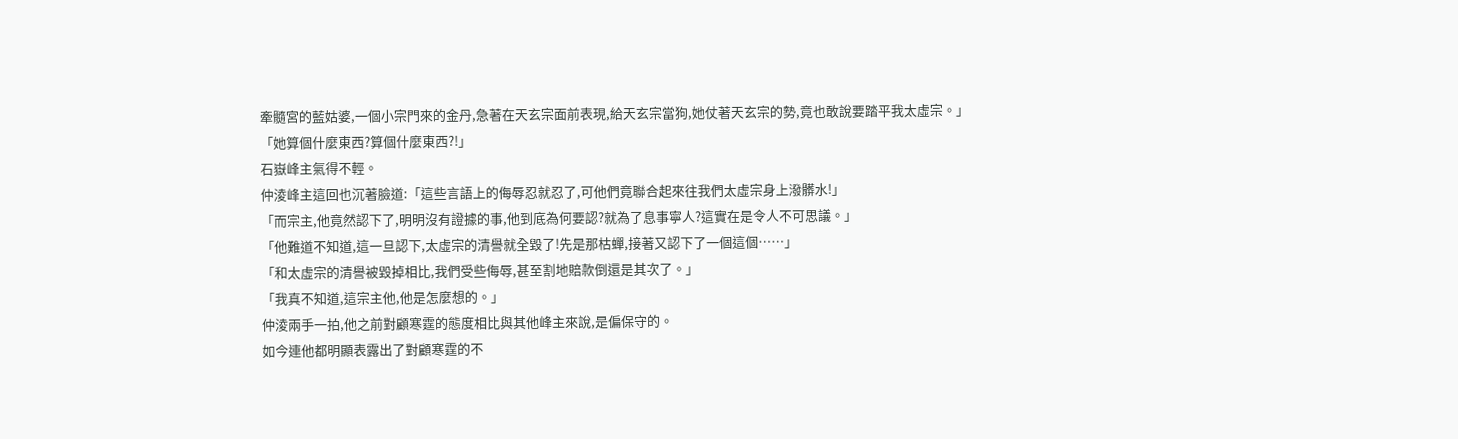牽髓宮的藍姑婆,一個小宗門來的金丹,急著在天玄宗面前表現,給天玄宗當狗,她仗著天玄宗的勢,竟也敢說要踏平我太虛宗。」
「她算個什麼東西?算個什麼東西?!」
石嶽峰主氣得不輕。
仲淩峰主這回也沉著臉道:「這些言語上的侮辱忍就忍了,可他們竟聯合起來往我們太虛宗身上潑髒水!」
「而宗主,他竟然認下了,明明沒有證據的事,他到底為何要認?就為了息事寧人?這實在是令人不可思議。」
「他難道不知道,這一旦認下,太虛宗的清譽就全毀了!先是那枯蟬,接著又認下了一個這個……」
「和太虛宗的清譽被毀掉相比,我們受些侮辱,甚至割地賠款倒還是其次了。」
「我真不知道,這宗主他,他是怎麼想的。」
仲淩兩手一拍,他之前對顧寒霆的態度相比與其他峰主來說,是偏保守的。
如今連他都明顯表露出了對顧寒霆的不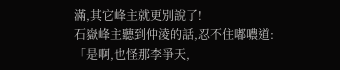滿,其它峰主就更別說了!
石嶽峰主聽到仲淩的話,忍不住嘟噥道:
「是啊,也怪那李爭天,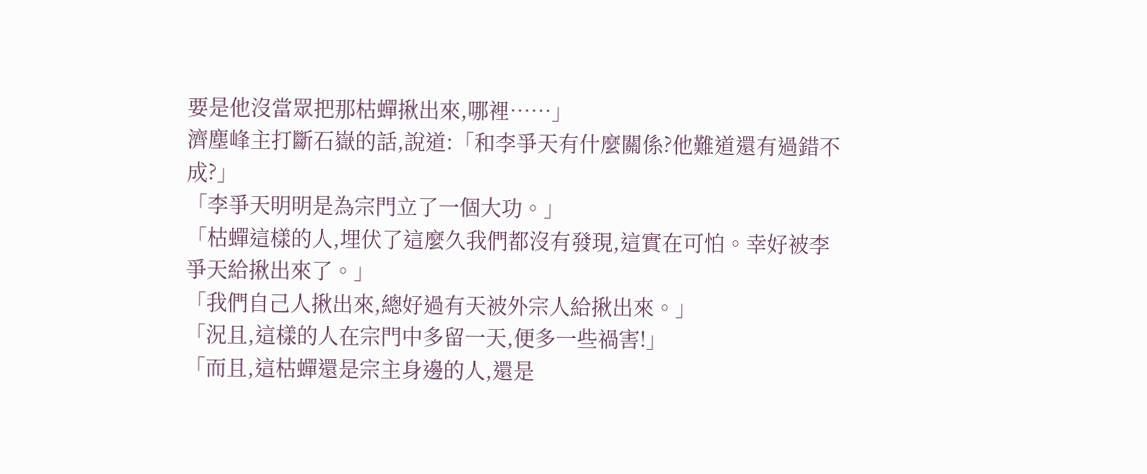要是他沒當眾把那枯蟬揪出來,哪裡……」
濟塵峰主打斷石嶽的話,說道:「和李爭天有什麼關係?他難道還有過錯不成?」
「李爭天明明是為宗門立了一個大功。」
「枯蟬這樣的人,埋伏了這麼久我們都沒有發現,這實在可怕。幸好被李爭天給揪出來了。」
「我們自己人揪出來,總好過有天被外宗人給揪出來。」
「況且,這樣的人在宗門中多留一天,便多一些禍害!」
「而且,這枯蟬還是宗主身邊的人,還是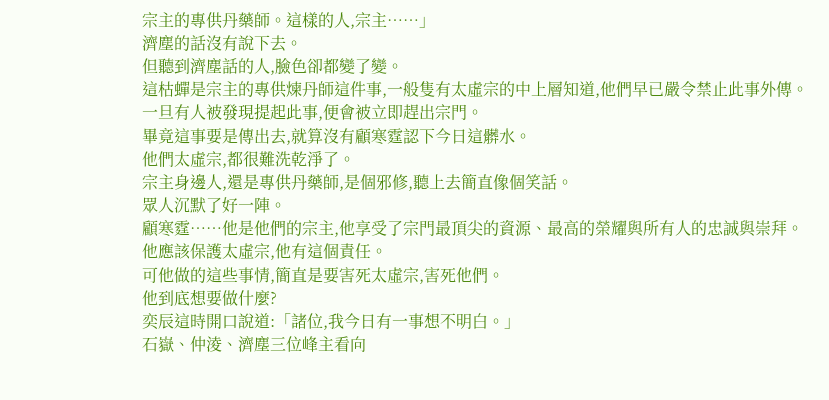宗主的專供丹藥師。這樣的人,宗主……」
濟塵的話沒有說下去。
但聽到濟塵話的人,臉色卻都變了變。
這枯蟬是宗主的專供煉丹師這件事,一般隻有太虛宗的中上層知道,他們早已嚴令禁止此事外傳。
一旦有人被發現提起此事,便會被立即趕出宗門。
畢竟這事要是傳出去,就算沒有顧寒霆認下今日這髒水。
他們太虛宗,都很難洗乾淨了。
宗主身邊人,還是專供丹藥師,是個邪修,聽上去簡直像個笑話。
眾人沉默了好一陣。
顧寒霆……他是他們的宗主,他享受了宗門最頂尖的資源、最高的榮耀與所有人的忠誠與崇拜。
他應該保護太虛宗,他有這個責任。
可他做的這些事情,簡直是要害死太虛宗,害死他們。
他到底想要做什麼?
奕辰這時開口說道:「諸位,我今日有一事想不明白。」
石嶽、仲淩、濟塵三位峰主看向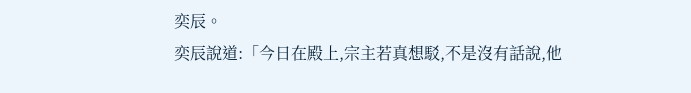奕辰。
奕辰說道:「今日在殿上,宗主若真想駁,不是沒有話說,他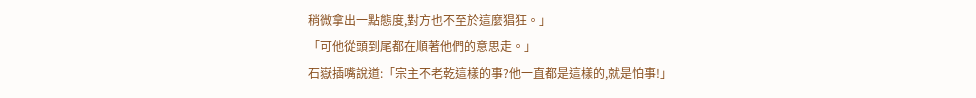稍微拿出一點態度,對方也不至於這麼猖狂。」
「可他從頭到尾都在順著他們的意思走。」
石嶽插嘴說道:「宗主不老乾這樣的事?他一直都是這樣的,就是怕事!」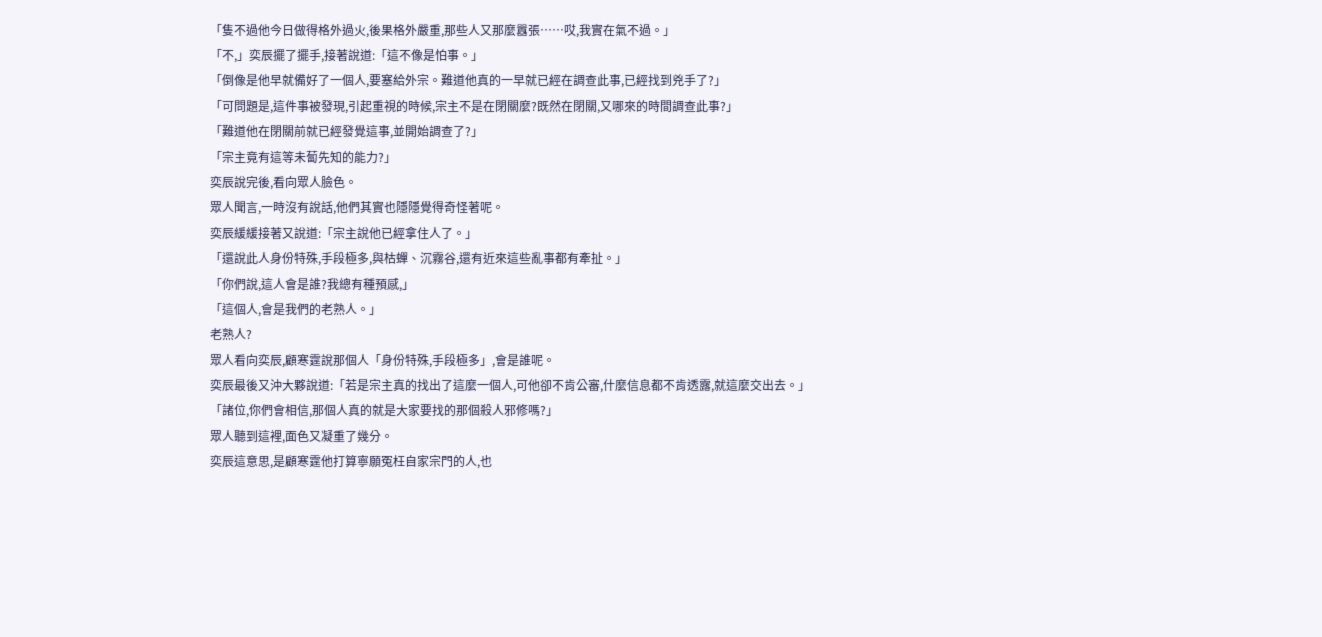「隻不過他今日做得格外過火,後果格外嚴重,那些人又那麼囂張……哎,我實在氣不過。」
「不,」奕辰擺了擺手,接著說道:「這不像是怕事。」
「倒像是他早就備好了一個人,要塞給外宗。難道他真的一早就已經在調查此事,已經找到兇手了?」
「可問題是,這件事被發現,引起重視的時候,宗主不是在閉關麼?既然在閉關,又哪來的時間調查此事?」
「難道他在閉關前就已經發覺這事,並開始調查了?」
「宗主竟有這等未蔔先知的能力?」
奕辰說完後,看向眾人臉色。
眾人聞言,一時沒有說話,他們其實也隱隱覺得奇怪著呢。
奕辰緩緩接著又說道:「宗主說他已經拿住人了。」
「還說此人身份特殊,手段極多,與枯蟬、沉霧谷,還有近來這些亂事都有牽扯。」
「你們說,這人會是誰?我總有種預感,」
「這個人,會是我們的老熟人。」
老熟人?
眾人看向奕辰,顧寒霆說那個人「身份特殊,手段極多」,會是誰呢。
奕辰最後又沖大夥說道:「若是宗主真的找出了這麼一個人,可他卻不肯公審,什麼信息都不肯透露,就這麼交出去。」
「諸位,你們會相信,那個人真的就是大家要找的那個殺人邪修嗎?」
眾人聽到這裡,面色又凝重了幾分。
奕辰這意思,是顧寒霆他打算寧願冤枉自家宗門的人,也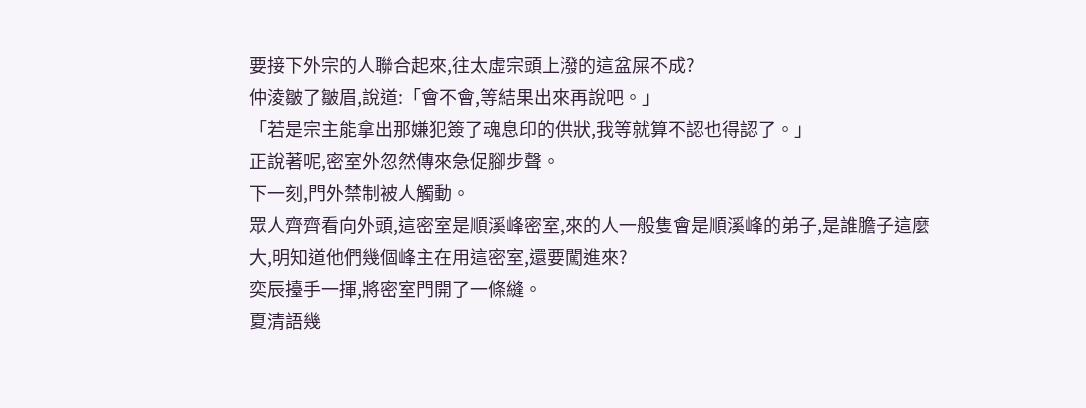要接下外宗的人聯合起來,往太虛宗頭上潑的這盆屎不成?
仲淩皺了皺眉,說道:「會不會,等結果出來再說吧。」
「若是宗主能拿出那嫌犯簽了魂息印的供狀,我等就算不認也得認了。」
正說著呢,密室外忽然傳來急促腳步聲。
下一刻,門外禁制被人觸動。
眾人齊齊看向外頭,這密室是順溪峰密室,來的人一般隻會是順溪峰的弟子,是誰膽子這麼大,明知道他們幾個峰主在用這密室,還要闖進來?
奕辰擡手一揮,將密室門開了一條縫。
夏清語幾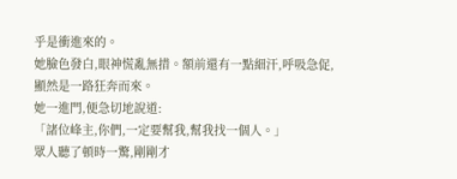乎是衝進來的。
她臉色發白,眼神慌亂無措。額前還有一點細汗,呼吸急促,顯然是一路狂奔而來。
她一進門,便急切地說道:
「諸位峰主,你們,一定要幫我,幫我找一個人。」
眾人聽了頓時一驚,剛剛才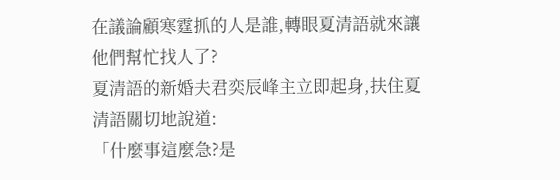在議論顧寒霆抓的人是誰,轉眼夏清語就來讓他們幫忙找人了?
夏清語的新婚夫君奕辰峰主立即起身,扶住夏清語關切地說道:
「什麼事這麼急?是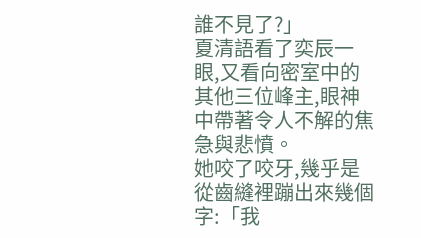誰不見了?」
夏清語看了奕辰一眼,又看向密室中的其他三位峰主,眼神中帶著令人不解的焦急與悲憤。
她咬了咬牙,幾乎是從齒縫裡蹦出來幾個字:「我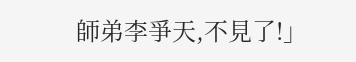師弟李爭天,不見了!」